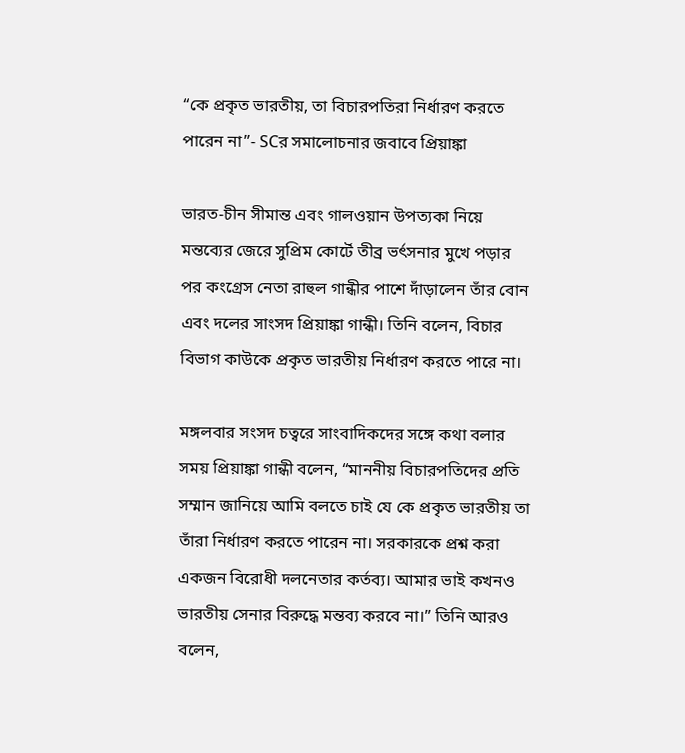“কে প্রকৃত ভারতীয়, তা বিচারপতিরা নির্ধারণ করতে পারেন না”- SCর সমালোচনার জবাবে প্রিয়াঙ্কা

ভারত-চীন সীমান্ত এবং গালওয়ান উপত্যকা নিয়ে মন্তব্যের জেরে সুপ্রিম কোর্টে তীব্র ভর্ৎসনার মুখে পড়ার পর কংগ্রেস নেতা রাহুল গান্ধীর পাশে দাঁড়ালেন তাঁর বোন এবং দলের সাংসদ প্রিয়াঙ্কা গান্ধী। তিনি বলেন, বিচার বিভাগ কাউকে প্রকৃত ভারতীয় নির্ধারণ করতে পারে না।

মঙ্গলবার সংসদ চত্বরে সাংবাদিকদের সঙ্গে কথা বলার সময় প্রিয়াঙ্কা গান্ধী বলেন, “মাননীয় বিচারপতিদের প্রতি সম্মান জানিয়ে আমি বলতে চাই যে কে প্রকৃত ভারতীয় তা তাঁরা নির্ধারণ করতে পারেন না। সরকারকে প্রশ্ন করা একজন বিরোধী দলনেতার কর্তব্য। আমার ভাই কখনও ভারতীয় সেনার বিরুদ্ধে মন্তব্য করবে না।” তিনি আরও বলেন,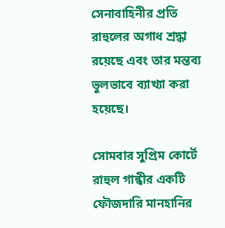সেনাবাহিনীর প্রতি রাহুলের অগাধ শ্রদ্ধা রয়েছে এবং তার মন্তব্য ভুলভাবে ব্যাখ্যা করা হয়েছে।

সোমবার সুপ্রিম কোর্টে রাহুল গান্ধীর একটি ফৌজদারি মানহানির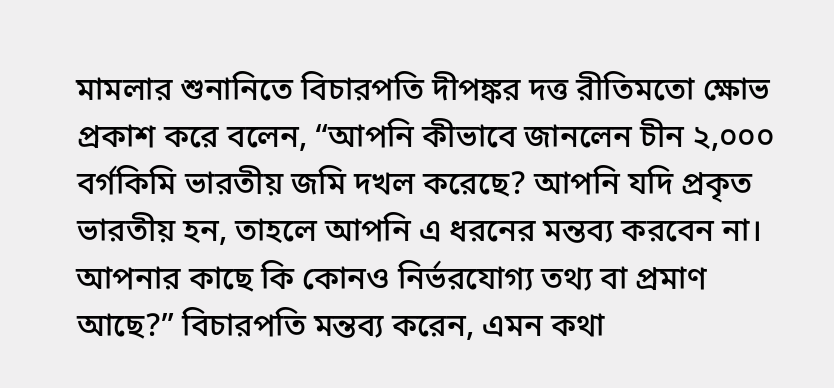মামলার শুনানিতে বিচারপতি দীপঙ্কর দত্ত রীতিমতো ক্ষোভ প্রকাশ করে বলেন, “আপনি কীভাবে জানলেন চীন ২,০০০ বর্গকিমি ভারতীয় জমি দখল করেছে? আপনি যদি প্রকৃত ভারতীয় হন, তাহলে আপনি এ ধরনের মন্তব্য করবেন না। আপনার কাছে কি কোনও নির্ভরযোগ্য তথ্য বা প্রমাণ আছে?” বিচারপতি মন্তব্য করেন, এমন কথা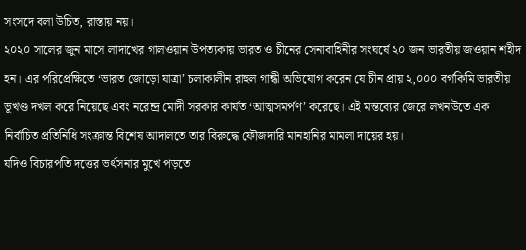সংসদে বলা উচিত, রাস্তায় নয়।
২০২০ সালের জুন মাসে লাদাখের গালওয়ান উপত্যকায় ভারত ও চীনের সেনাবাহিনীর সংঘর্ষে ২০ জন ভারতীয় জওয়ান শহীদ হন। এর পরিপ্রেক্ষিতে ‘ভারত জোড়ো যাত্রা’ চলাকালীন রাহুল গান্ধী অভিযোগ করেন যে চীন প্রায় ২,০০০ বর্গকিমি ভারতীয় ভূখণ্ড দখল করে নিয়েছে এবং নরেন্দ্র মোদী সরকার কার্যত ‘আত্মসমর্পণ’ করেছে। এই মন্তব্যের জেরে লখনউতে এক নির্বাচিত প্রতিনিধি সংক্রান্ত বিশেষ আদালতে তার বিরুদ্ধে ফৌজদারি মানহানির মামলা দায়ের হয়।
যদিও বিচারপতি দত্তের ভর্ৎসনার মুখে পড়তে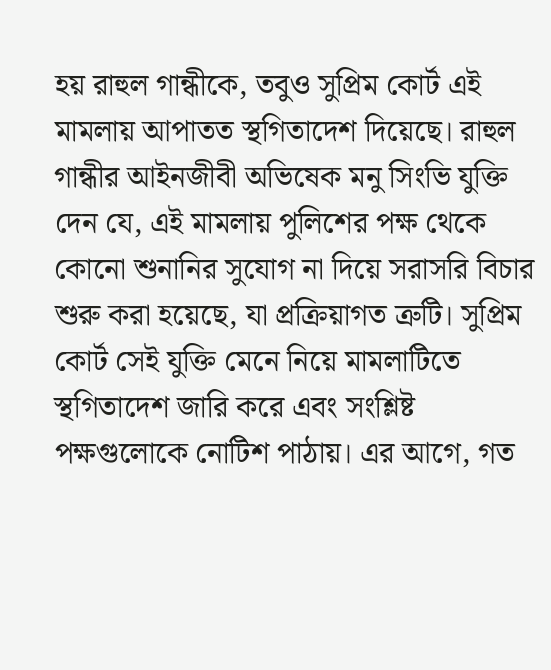হয় রাহুল গান্ধীকে, তবুও সুপ্রিম কোর্ট এই মামলায় আপাতত স্থগিতাদেশ দিয়েছে। রাহুল গান্ধীর আইনজীবী অভিষেক মনু সিংভি যুক্তি দেন যে, এই মামলায় পুলিশের পক্ষ থেকে কোনো শুনানির সুযোগ না দিয়ে সরাসরি বিচার শুরু করা হয়েছে, যা প্রক্রিয়াগত ত্রুটি। সুপ্রিম কোর্ট সেই যুক্তি মেনে নিয়ে মামলাটিতে স্থগিতাদেশ জারি করে এবং সংশ্লিষ্ট পক্ষগুলোকে নোটিশ পাঠায়। এর আগে, গত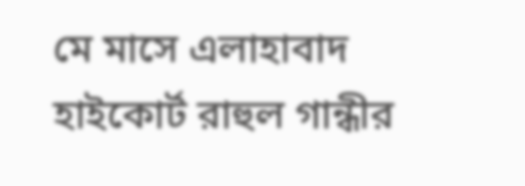মে মাসে এলাহাবাদ হাইকোর্ট রাহুল গান্ধীর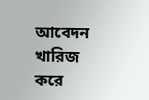আবেদন খারিজ করে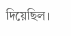দিয়েছিল।